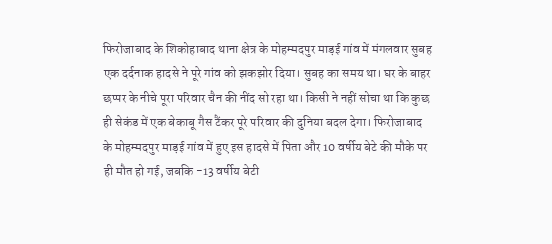फिरोजाबाद के शिकोहाबाद थाना क्षेत्र के मोहम्मदपुर माड़ई गांव में मंगलवार सुबह एक दर्दनाक हादसे ने पूरे गांव को झकझोर दिया। सुबह का समय था। घर के बाहर छप्पर के नीचे पूरा परिवार चैन की नींद सो रहा था। किसी ने नहीं सोचा था कि कुछ ही सेकंड में एक बेकाबू गैस टैंकर पूरे परिवार की दुनिया बदल देगा। फिरोजाबाद के मोहम्मदपुर माड़ई गांव में हुए इस हादसे में पिता और 10 वर्षीय बेटे की मौके पर ही मौत हो गई, जबकि -13 वर्षीय बेटी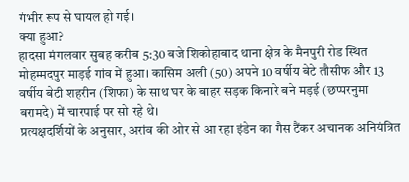गंभीर रूप से घायल हो गई।
क्या हुआ?
हादसा मंगलवार सुबह करीब 5:30 बजे शिकोहाबाद थाना क्षेत्र के मैनपुरी रोड स्थित मोहम्मदपुर माड़ई गांव में हुआ। कासिम अली (50) अपने 10 वर्षीय बेटे तौसीफ और 13 वर्षीय बेटी शहरीन (शिफा) के साथ घर के बाहर सड़क किनारे बने मड़ई (छप्परनुमा बरामदे) में चारपाई पर सो रहे थे।
प्रत्यक्षदर्शियों के अनुसार, अरांव की ओर से आ रहा इंडेन का गैस टैंकर अचानक अनियंत्रित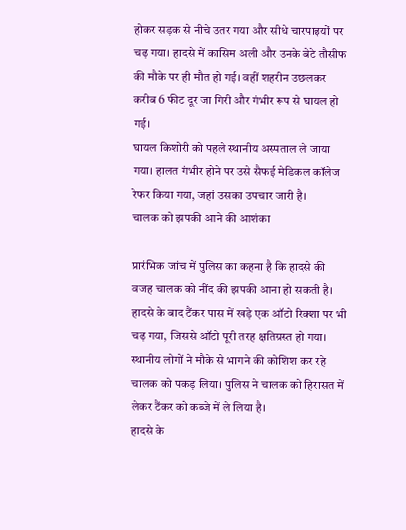होकर सड़क से नीचे उतर गया और सीधे चारपाइयों पर चढ़ गया। हादसे में कासिम अली और उनके बेटे तौसीफ की मौके पर ही मौत हो गई। वहीं शहरीन उछलकर करीब 6 फीट दूर जा गिरी और गंभीर रूप से घायल हो गई।
घायल किशोरी को पहले स्थानीय अस्पताल ले जाया गया। हालत गंभीर होने पर उसे सैफई मेडिकल कॉलेज रेफर किया गया, जहां उसका उपचार जारी है।
चालक को झपकी आने की आशंका

प्रारंभिक जांच में पुलिस का कहना है कि हादसे की वजह चालक को नींद की झपकी आना हो सकती है। हादसे के बाद टैंकर पास में खड़े एक ऑटो रिक्शा पर भी चढ़ गया, जिससे ऑटो पूरी तरह क्षतिग्रस्त हो गया।
स्थानीय लोगों ने मौके से भागने की कोशिश कर रहे चालक को पकड़ लिया। पुलिस ने चालक को हिरासत में लेकर टैंकर को कब्जे में ले लिया है।
हादसे के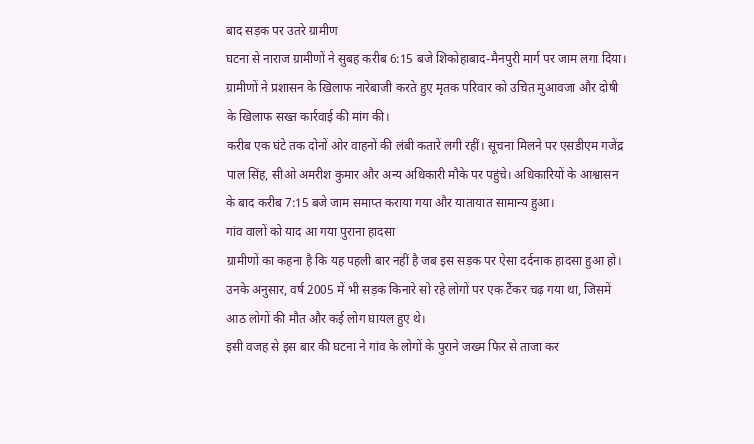बाद सड़क पर उतरे ग्रामीण
घटना से नाराज ग्रामीणों ने सुबह करीब 6:15 बजे शिकोहाबाद-मैनपुरी मार्ग पर जाम लगा दिया। ग्रामीणों ने प्रशासन के खिलाफ नारेबाजी करते हुए मृतक परिवार को उचित मुआवजा और दोषी के खिलाफ सख्त कार्रवाई की मांग की।
करीब एक घंटे तक दोनों ओर वाहनों की लंबी कतारें लगी रहीं। सूचना मिलने पर एसडीएम गजेंद्र पाल सिंह, सीओ अमरीश कुमार और अन्य अधिकारी मौके पर पहुंचे। अधिकारियों के आश्वासन के बाद करीब 7:15 बजे जाम समाप्त कराया गया और यातायात सामान्य हुआ।
गांव वालों को याद आ गया पुराना हादसा
ग्रामीणों का कहना है कि यह पहली बार नहीं है जब इस सड़क पर ऐसा दर्दनाक हादसा हुआ हो। उनके अनुसार, वर्ष 2005 में भी सड़क किनारे सो रहे लोगों पर एक टैंकर चढ़ गया था, जिसमें आठ लोगों की मौत और कई लोग घायल हुए थे।
इसी वजह से इस बार की घटना ने गांव के लोगों के पुराने जख्म फिर से ताजा कर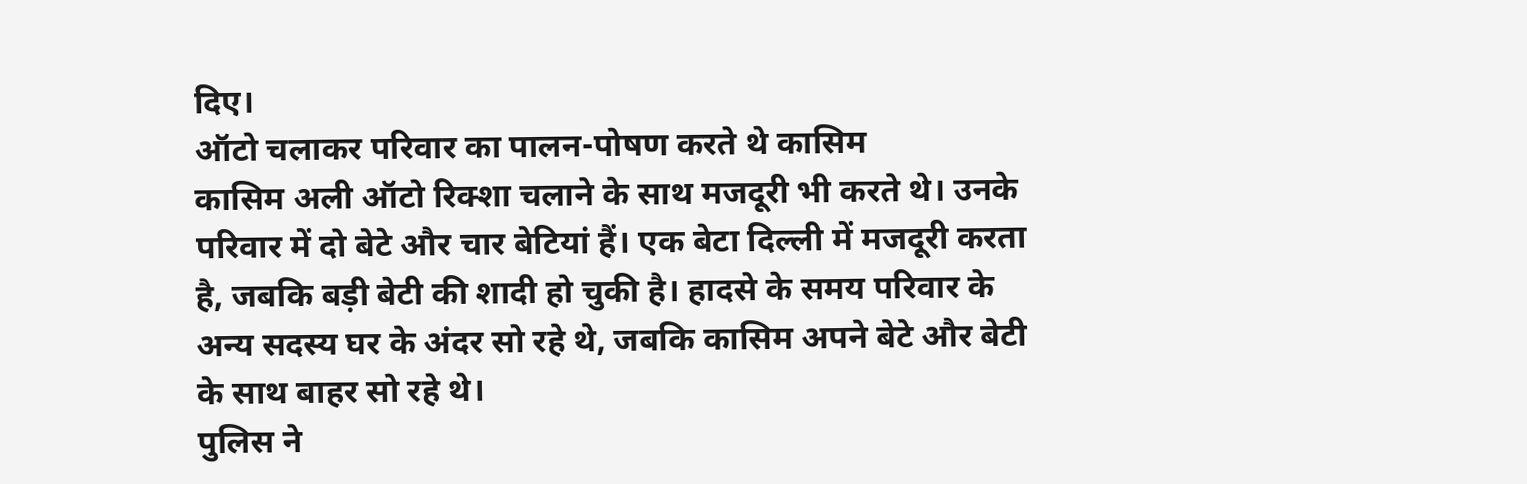दिए।
ऑटो चलाकर परिवार का पालन-पोषण करते थे कासिम
कासिम अली ऑटो रिक्शा चलाने के साथ मजदूरी भी करते थे। उनके परिवार में दो बेटे और चार बेटियां हैं। एक बेटा दिल्ली में मजदूरी करता है, जबकि बड़ी बेटी की शादी हो चुकी है। हादसे के समय परिवार के अन्य सदस्य घर के अंदर सो रहे थे, जबकि कासिम अपने बेटे और बेटी के साथ बाहर सो रहे थे।
पुलिस ने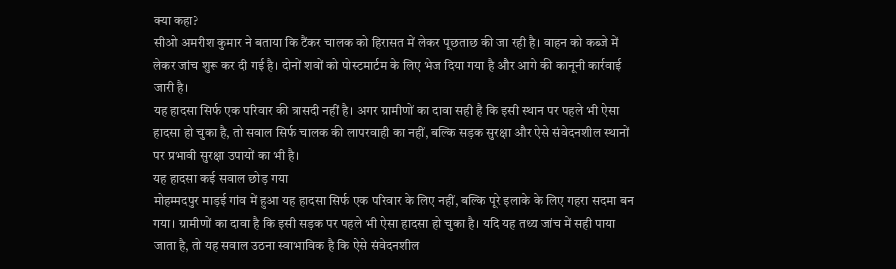क्या कहा?
सीओ अमरीश कुमार ने बताया कि टैंकर चालक को हिरासत में लेकर पूछताछ की जा रही है। वाहन को कब्जे में लेकर जांच शुरू कर दी गई है। दोनों शवों को पोस्टमार्टम के लिए भेज दिया गया है और आगे की कानूनी कार्रवाई जारी है।
यह हादसा सिर्फ एक परिवार की त्रासदी नहीं है। अगर ग्रामीणों का दावा सही है कि इसी स्थान पर पहले भी ऐसा हादसा हो चुका है, तो सवाल सिर्फ चालक की लापरवाही का नहीं, बल्कि सड़क सुरक्षा और ऐसे संवेदनशील स्थानों पर प्रभावी सुरक्षा उपायों का भी है।
यह हादसा कई सवाल छोड़ गया
मोहम्मदपुर माड़ई गांव में हुआ यह हादसा सिर्फ एक परिवार के लिए नहीं, बल्कि पूरे इलाके के लिए गहरा सदमा बन गया। ग्रामीणों का दावा है कि इसी सड़क पर पहले भी ऐसा हादसा हो चुका है। यदि यह तथ्य जांच में सही पाया जाता है, तो यह सवाल उठना स्वाभाविक है कि ऐसे संवेदनशील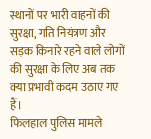स्थानों पर भारी वाहनों की सुरक्षा, गति नियंत्रण और सड़क किनारे रहने वाले लोगों की सुरक्षा के लिए अब तक क्या प्रभावी कदम उठाए गए हैं।
फिलहाल पुलिस मामले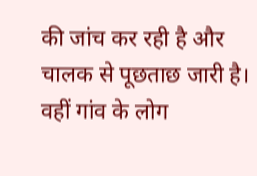की जांच कर रही है और चालक से पूछताछ जारी है। वहीं गांव के लोग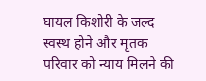घायल किशोरी के जल्द स्वस्थ होने और मृतक परिवार को न्याय मिलने की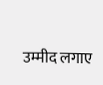उम्मीद लगाए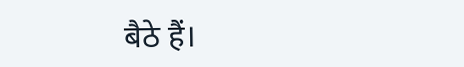बैठे हैं।